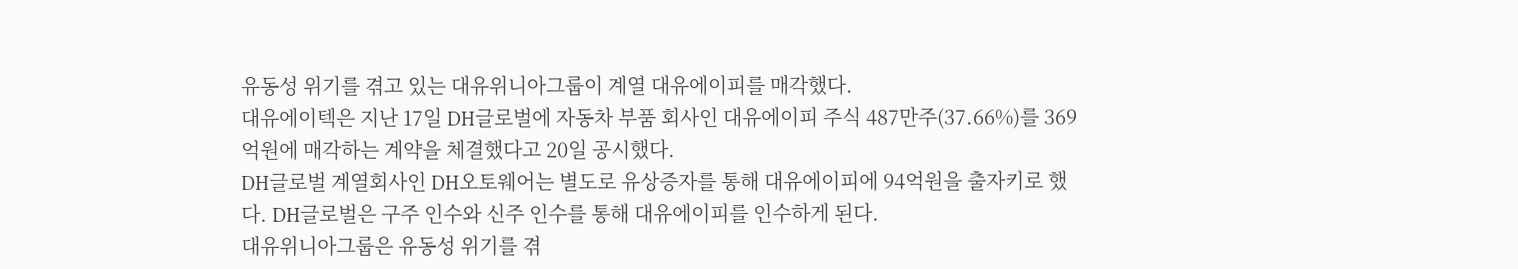유동성 위기를 겪고 있는 대유위니아그룹이 계열 대유에이피를 매각했다.
대유에이텍은 지난 17일 DH글로벌에 자동차 부품 회사인 대유에이피 주식 487만주(37.66%)를 369억원에 매각하는 계약을 체결했다고 20일 공시했다.
DH글로벌 계열회사인 DH오토웨어는 별도로 유상증자를 통해 대유에이피에 94억원을 출자키로 했다. DH글로벌은 구주 인수와 신주 인수를 통해 대유에이피를 인수하게 된다.
대유위니아그룹은 유동성 위기를 겪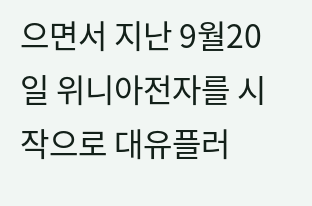으면서 지난 9월20일 위니아전자를 시작으로 대유플러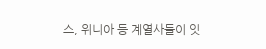스, 위니아 등 계열사들이 잇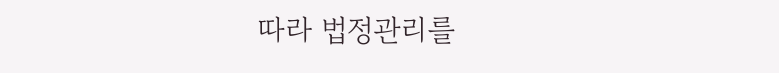따라 법정관리를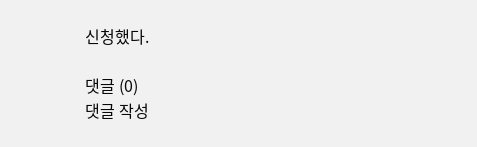신청했다.

댓글 (0)
댓글 작성